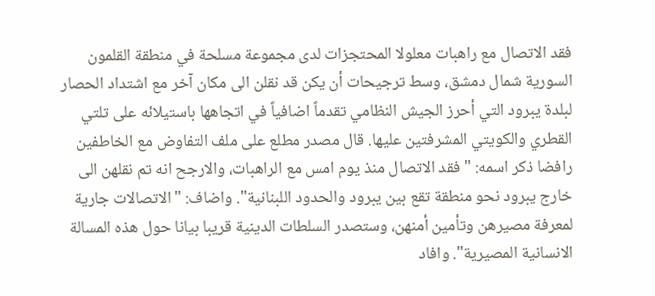فقد الاتصال مع راهبات معلولا المحتجزات لدى مجموعة مسلحة في منطقة القلمون السورية شمال دمشق، وسط ترجيحات أن يكن قد نقلن الى مكان آخر مع اشتداد الحصار لبلدة يبرود التي أحرز الجيش النظامي تقدماً اضافياً في اتجاهها باستيلائه على تلتي القطري والكويتي المشرفتين عليها. قال مصدر مطلع على ملف التفاوض مع الخاطفين رافضا ذكر اسمه: "فقد الاتصال منذ يوم امس مع الراهبات، والارجح انه تم نقلهن الى خارج يبرود نحو منطقة تقع بين يبرود والحدود اللبنانية". واضاف: "الاتصالات جارية لمعرفة مصيرهن وتأمين أمنهن، وستصدر السلطات الدينية قريبا بيانا حول هذه المسالة الانسانية المصيرية". وافاد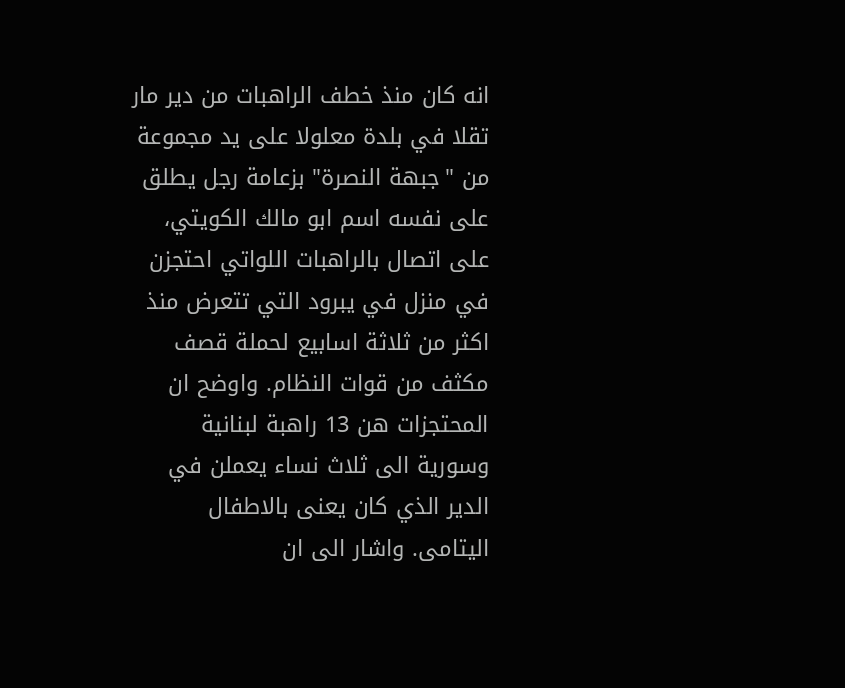انه كان منذ خطف الراهبات من دير مار تقلا في بلدة معلولا على يد مجموعة من "جبهة النصرة" بزعامة رجل يطلق على نفسه اسم ابو مالك الكويتي، على اتصال بالراهبات اللواتي احتجزن في منزل في يبرود التي تتعرض منذ اكثر من ثلاثة اسابيع لحملة قصف مكثف من قوات النظام. واوضح ان المحتجزات هن 13 راهبة لبنانية وسورية الى ثلاث نساء يعملن في الدير الذي كان يعنى بالاطفال اليتامى. واشار الى ان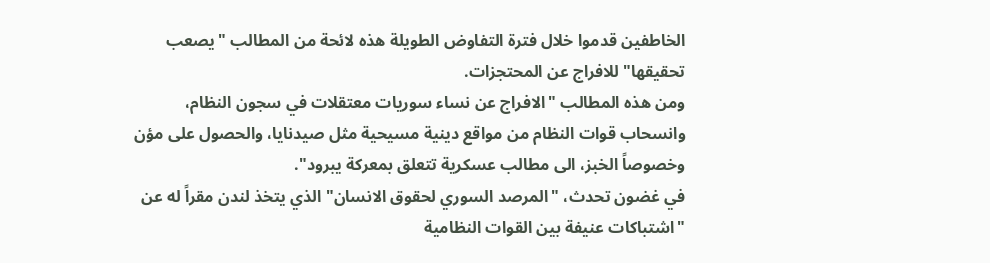الخاطفين قدموا خلال فترة التفاوض الطويلة هذه لائحة من المطالب "يصعب تحقيقها" للافراج عن المحتجزات.
ومن هذه المطالب "الافراج عن نساء سوريات معتقلات في سجون النظام، وانسحاب قوات النظام من مواقع دينية مسيحية مثل صيدنايا، والحصول على مؤن وخصوصاً الخبز، الى مطالب عسكرية تتعلق بمعركة يبرود".
في غضون تحدث، "المرصد السوري لحقوق الانسان" الذي يتخذ لندن مقراً له عن "اشتباكات عنيفة بين القوات النظامية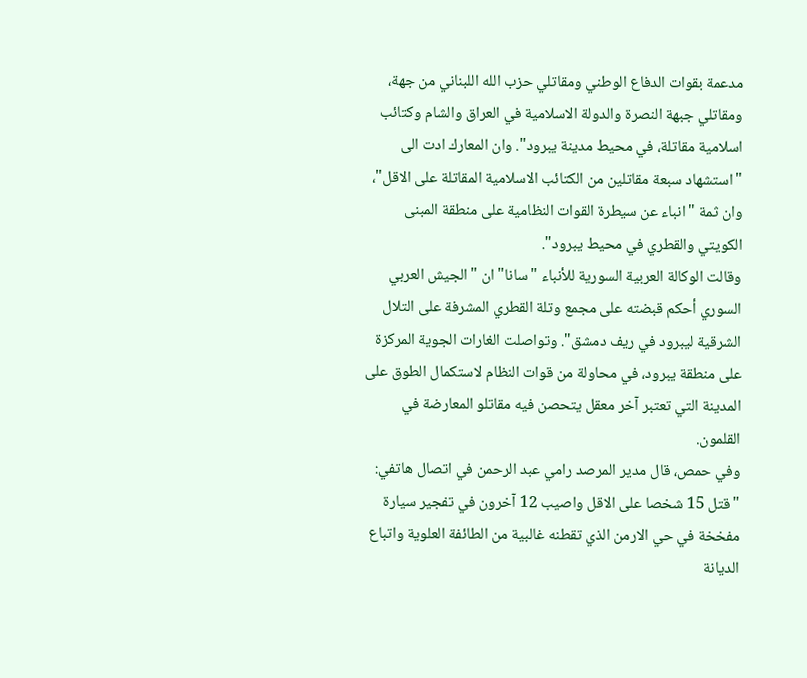مدعمة بقوات الدفاع الوطني ومقاتلي حزب الله اللبناني من جهة، ومقاتلي جبهة النصرة والدولة الاسلامية في العراق والشام وكتائب اسلامية مقاتلة، في محيط مدينة يبرود". وان المعارك ادت الى "استشهاد سبعة مقاتلين من الكتائب الاسلامية المقاتلة على الاقل"، وان ثمة "انباء عن سيطرة القوات النظامية على منطقة المبنى الكويتي والقطري في محيط يبرود".
وقالت الوكالة العربية السورية للأنباء "سانا" ان "الجيش العربي السوري أحكم قبضته على مجمع وتلة القطري المشرفة على التلال الشرقية ليبرود في ريف دمشق". وتواصلت الغارات الجوية المركزة على منطقة يبرود، في محاولة من قوات النظام لاستكمال الطوق على المدينة التي تعتبر آخر معقل يتحصن فيه مقاتلو المعارضة في القلمون.
وفي حمص، قال مدير المرصد رامي عبد الرحمن في اتصال هاتفي: "قتل 15 شخصا على الاقل واصيب 12 آخرون في تفجير سيارة مفخخة في حي الارمن الذي تقطنه غالبية من الطائفة العلوية واتباع الديانة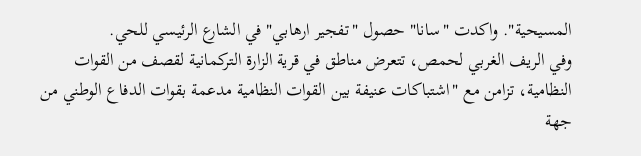المسيحية". واكدت "سانا" حصول "تفجير ارهابي" في الشارع الرئيسي للحي.
وفي الريف الغربي لحمص، تتعرض مناطق في قرية الزارة التركمانية لقصف من القوات النظامية، تزامن مع "اشتباكات عنيفة بين القوات النظامية مدعمة بقوات الدفاع الوطني من جهة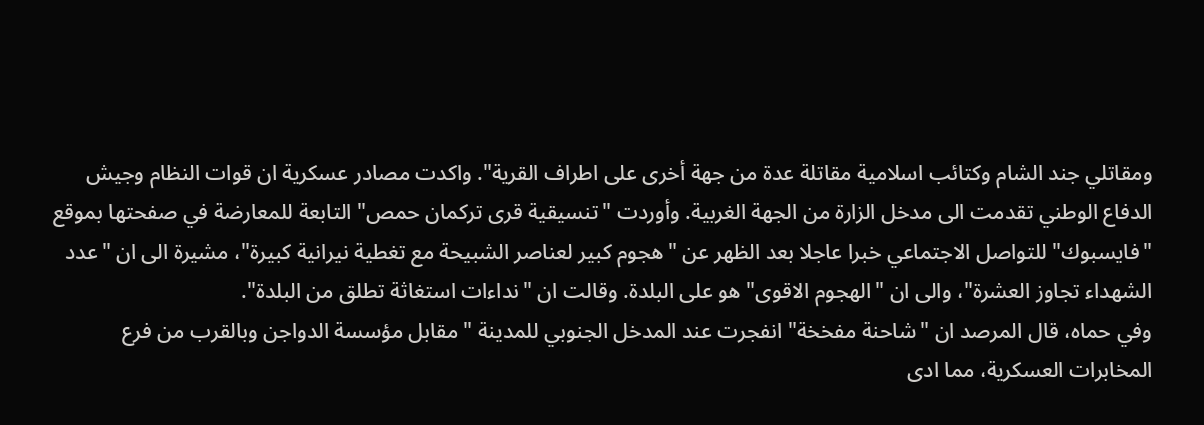ومقاتلي جند الشام وكتائب اسلامية مقاتلة عدة من جهة أخرى على اطراف القرية". واكدت مصادر عسكرية ان قوات النظام وجيش الدفاع الوطني تقدمت الى مدخل الزارة من الجهة الغربية. وأوردت "تنسيقية قرى تركمان حمص" التابعة للمعارضة في صفحتها بموقع "فايسبوك" للتواصل الاجتماعي خبرا عاجلا بعد الظهر عن "هجوم كبير لعناصر الشبيحة مع تغطية نيرانية كبيرة"، مشيرة الى ان "عدد الشهداء تجاوز العشرة"، والى ان "الهجوم الاقوى" هو على البلدة. وقالت ان "نداءات استغاثة تطلق من البلدة".
وفي حماه، قال المرصد ان "شاحنة مفخخة" انفجرت عند المدخل الجنوبي للمدينة "مقابل مؤسسة الدواجن وبالقرب من فرع المخابرات العسكرية، مما ادى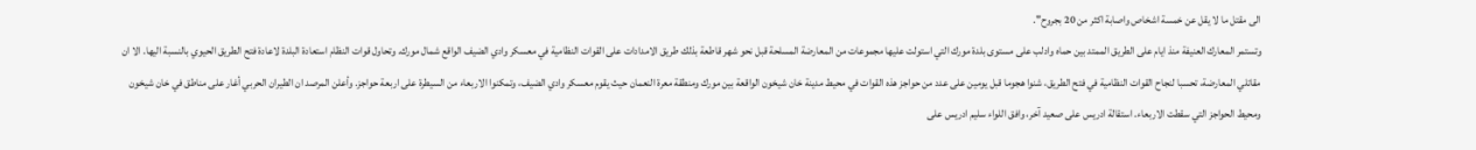الى مقتل ما لا يقل عن خمسة اشخاص واصابة اكثر من 20 بجروح".
وتستمر المعارك العنيفة منذ ايام على الطريق الممتد بين حماه وادلب على مستوى بلدة مورك التي استولت عليها مجموعات من المعارضة المسلحة قبل نحو شهر قاطعة بذلك طريق الامدادات على القوات النظامية في معسكر وادي الضيف الواقع شمال مورك. وتحاول قوات النظام استعادة البلدة لاعادة فتح الطريق الحيوي بالنسبة اليها. الا ان مقاتلي المعارضة، تحسبا لنجاح القوات النظامية في فتح الطريق، شنوا هجوما قبل يومين على عدد من حواجز هذه القوات في محيط مدينة خان شيخون الواقعة بين مورك ومنطقة معرة النعمان حيث يقوم معسكر وادي الضيف، وتمكنوا الاربعاء من السيطرة على اربعة حواجز. وأعلن المرصد ان الطيران الحربي أغار على مناطق في خان شيخون ومحيط الحواجز التي سقطت الاربعاء. استقالة ادريس على صعيد آخر، وافق اللواء سليم ادريس على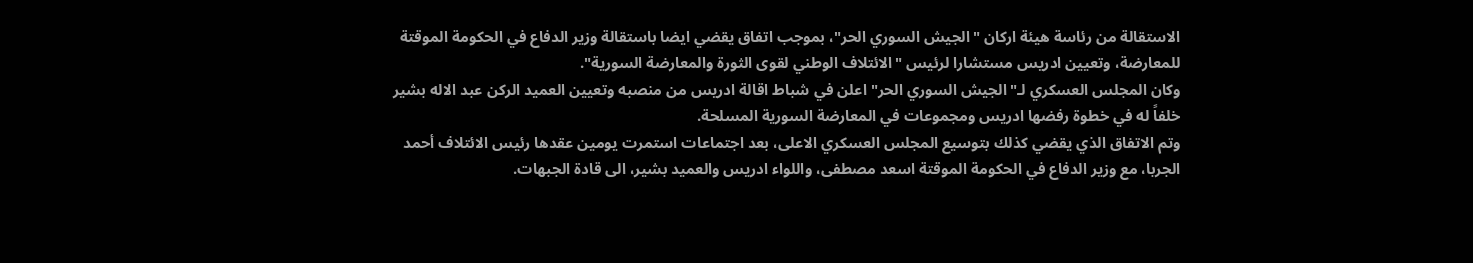الاستقالة من رئاسة هيئة اركان "الجيش السوري الحر"، بموجب اتفاق يقضي ايضا باستقالة وزير الدفاع في الحكومة الموقتة للمعارضة، وتعيين ادريس مستشارا لرئيس "الائتلاف الوطني لقوى الثورة والمعارضة السورية".
وكان المجلس العسكري لـ"الجيش السوري الحر" اعلن في شباط اقالة ادريس من منصبه وتعيين العميد الركن عبد الاله بشير خلفاً له في خطوة رفضها ادريس ومجموعات في المعارضة السورية المسلحة.
وتم الاتفاق الذي يقضي كذلك بتوسيع المجلس العسكري الاعلى، بعد اجتماعات استمرت يومين عقدها رئيس الائتلاف أحمد الجربا، مع وزير الدفاع في الحكومة الموقتة اسعد مصطفى، واللواء ادريس والعميد بشير، الى قادة الجبهات.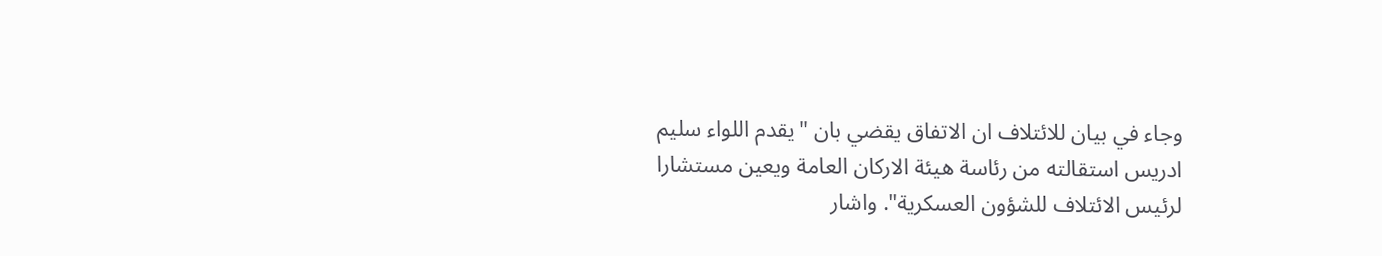وجاء في بيان للائتلاف ان الاتفاق يقضي بان "يقدم اللواء سليم ادريس استقالته من رئاسة هيئة الاركان العامة ويعين مستشارا لرئيس الائتلاف للشؤون العسكرية". واشار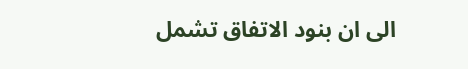الى ان بنود الاتفاق تشمل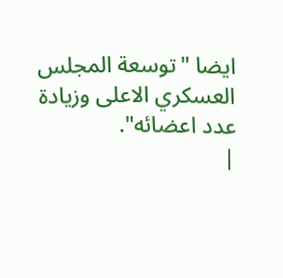ايضا "توسعة المجلس العسكري الاعلى وزيادة عدد اعضائه".
|